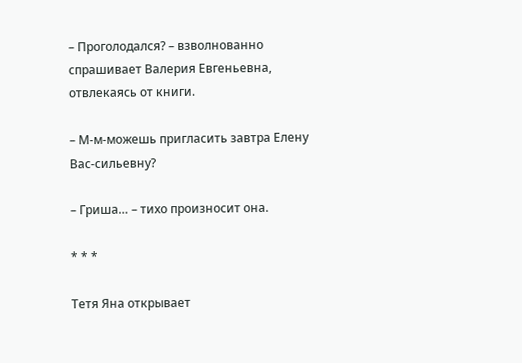– Проголодался? – взволнованно спрашивает Валерия Евгеньевна, отвлекаясь от книги.

– М-м-можешь пригласить завтра Елену Вас-сильевну?

– Гриша… – тихо произносит она.

* * *

Тетя Яна открывает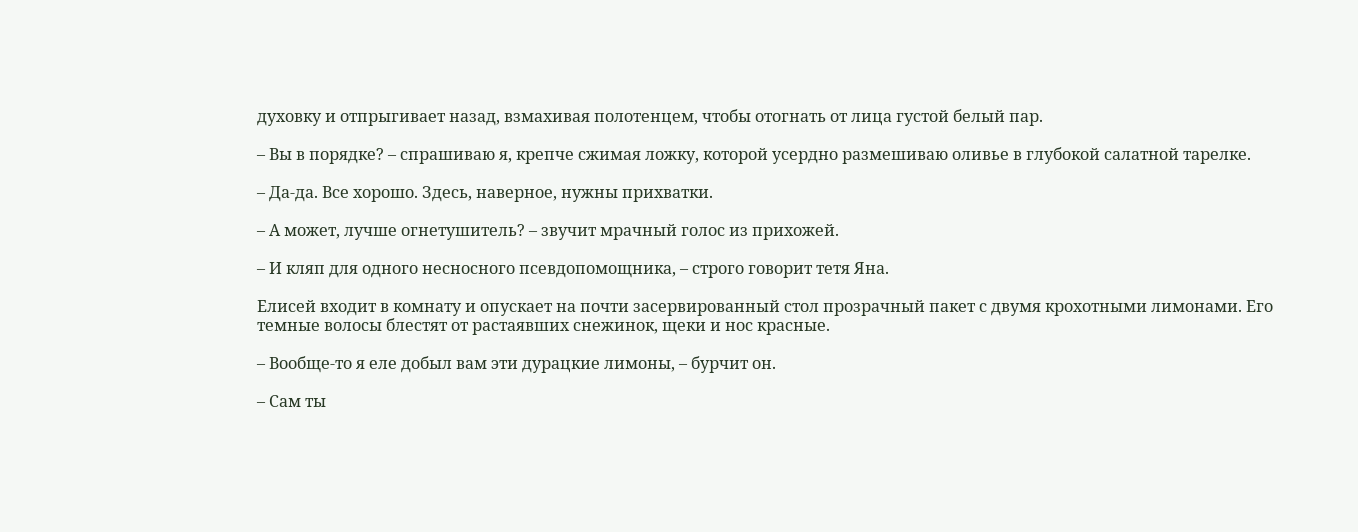духовку и отпрыгивает назад, взмахивая полотенцем, чтобы отогнать от лица густой белый пар.

– Вы в порядке? – спрашиваю я, крепче сжимая ложку, которой усердно размешиваю оливье в глубокой салатной тарелке.

– Да-да. Все хорошо. Здесь, наверное, нужны прихватки.

– А может, лучше огнетушитель? – звучит мрачный голос из прихожей.

– И кляп для одного несносного псевдопомощника, – строго говорит тетя Яна.

Елисей входит в комнату и опускает на почти засервированный стол прозрачный пакет с двумя крохотными лимонами. Его темные волосы блестят от растаявших снежинок, щеки и нос красные.

– Вообще-то я еле добыл вам эти дурацкие лимоны, – бурчит он.

– Сам ты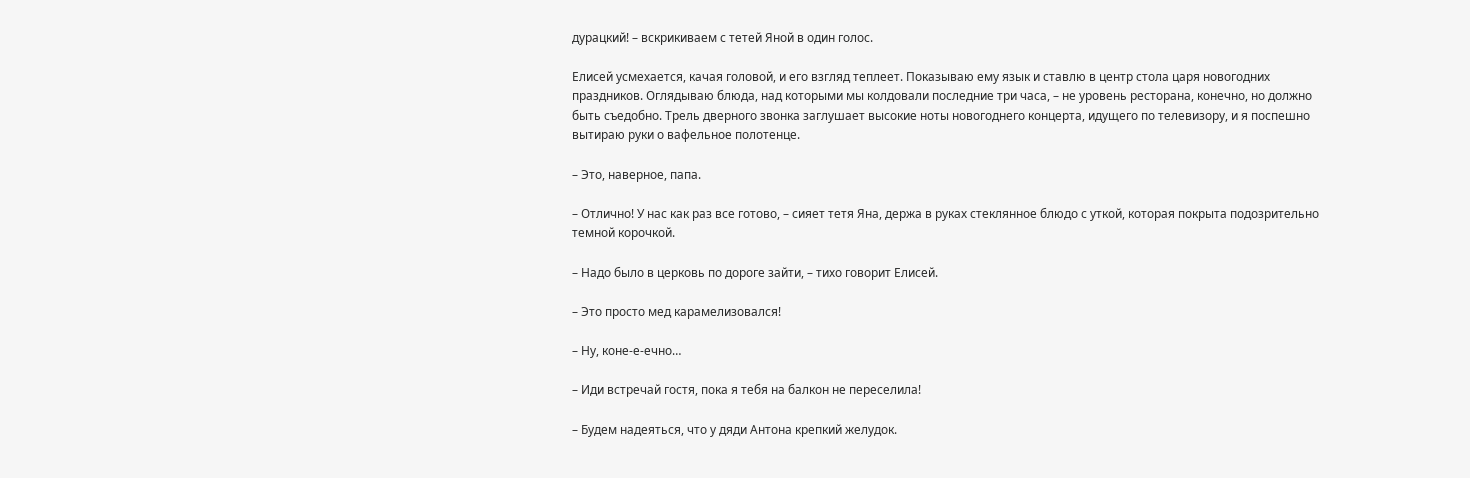дурацкий! – вскрикиваем с тетей Яной в один голос.

Елисей усмехается, качая головой, и его взгляд теплеет. Показываю ему язык и ставлю в центр стола царя новогодних праздников. Оглядываю блюда, над которыми мы колдовали последние три часа, – не уровень ресторана, конечно, но должно быть съедобно. Трель дверного звонка заглушает высокие ноты новогоднего концерта, идущего по телевизору, и я поспешно вытираю руки о вафельное полотенце.

– Это, наверное, папа.

– Отлично! У нас как раз все готово, – сияет тетя Яна, держа в руках стеклянное блюдо с уткой, которая покрыта подозрительно темной корочкой.

– Надо было в церковь по дороге зайти, – тихо говорит Елисей.

– Это просто мед карамелизовался!

– Ну, коне-е-ечно…

– Иди встречай гостя, пока я тебя на балкон не переселила!

– Будем надеяться, что у дяди Антона крепкий желудок.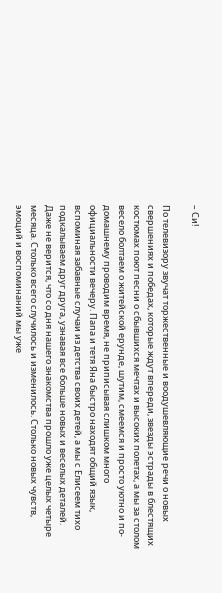– Си!

По телевизору звучат торжественные и воодушевляющие речи о новых свершениях и победах, которые ждут впереди, звезды эстрады в блестящих костюмах поют песни о сбывшихся мечтах и высоких полетах, а мы за столом весело болтаем о житейской ерунде, шутим, смеемся и просто уютно и по-домашнему проводим время, не приписывая слишком много официальности вечеру. Папа и тетя Яна быстро находят общий язык, вспоминая забавные случаи из детства своих детей, а мы с Елисеем тихо подкалываем друг друга, узнавая все больше новых и веселых деталей. Даже не верится, что со дня нашего знакомства прошло уже целых четыре месяца. Столько всего случилось и изменилось. Столько новых чувств, эмоций и воспоминаний мы уже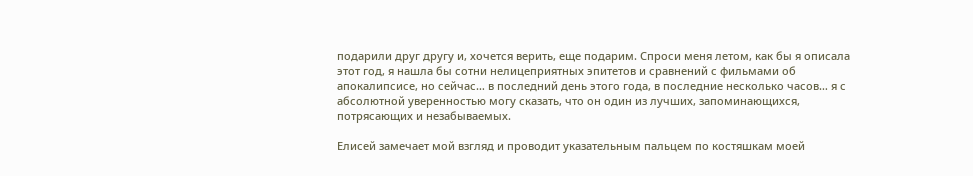подарили друг другу и, хочется верить, еще подарим. Спроси меня летом, как бы я описала этот год, я нашла бы сотни нелицеприятных эпитетов и сравнений с фильмами об апокалипсисе, но сейчас… в последний день этого года, в последние несколько часов… я с абсолютной уверенностью могу сказать, что он один из лучших, запоминающихся, потрясающих и незабываемых.

Елисей замечает мой взгляд и проводит указательным пальцем по костяшкам моей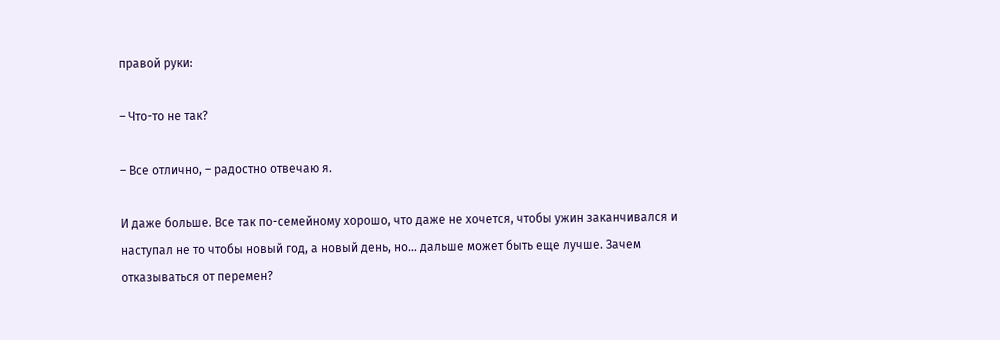правой руки:

– Что-то не так?

– Все отлично, – радостно отвечаю я.

И даже больше. Все так по-семейному хорошо, что даже не хочется, чтобы ужин заканчивался и наступал не то чтобы новый год, а новый день, но… дальше может быть еще лучше. Зачем отказываться от перемен?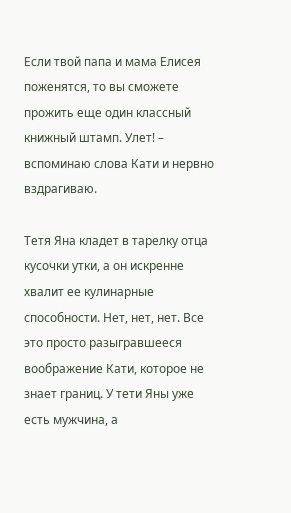Если твой папа и мама Елисея поженятся, то вы сможете прожить еще один классный книжный штамп. Улет! – вспоминаю слова Кати и нервно вздрагиваю.

Тетя Яна кладет в тарелку отца кусочки утки, а он искренне хвалит ее кулинарные способности. Нет, нет, нет. Все это просто разыгравшееся воображение Кати, которое не знает границ. У тети Яны уже есть мужчина, а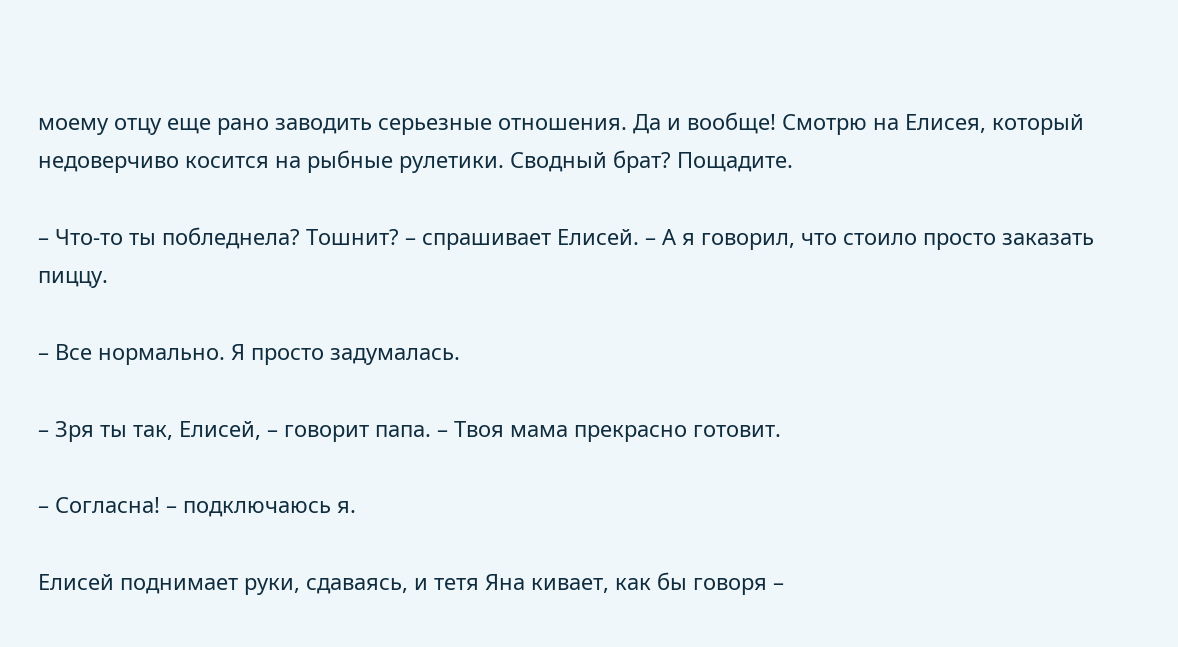моему отцу еще рано заводить серьезные отношения. Да и вообще! Смотрю на Елисея, который недоверчиво косится на рыбные рулетики. Сводный брат? Пощадите.

– Что-то ты побледнела? Тошнит? – спрашивает Елисей. – А я говорил, что стоило просто заказать пиццу.

– Все нормально. Я просто задумалась.

– Зря ты так, Елисей, – говорит папа. – Твоя мама прекрасно готовит.

– Согласна! – подключаюсь я.

Елисей поднимает руки, сдаваясь, и тетя Яна кивает, как бы говоря –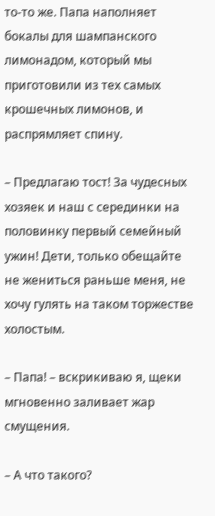то-то же. Папа наполняет бокалы для шампанского лимонадом, который мы приготовили из тех самых крошечных лимонов, и распрямляет спину.

– Предлагаю тост! За чудесных хозяек и наш с серединки на половинку первый семейный ужин! Дети, только обещайте не жениться раньше меня, не хочу гулять на таком торжестве холостым.

– Папа! – вскрикиваю я, щеки мгновенно заливает жар смущения.

– А что такого?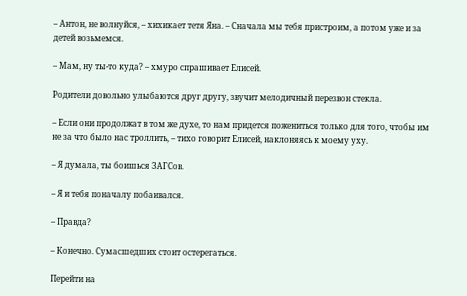– Антон, не волнуйся, – хихикает тетя Яна. – Сначала мы тебя пристроим, а потом уже и за детей возьмемся.

– Мам, ну ты-то куда? – хмуро спрашивает Елисей.

Родители довольно улыбаются друг другу, звучит мелодичный перезвон стекла.

– Если они продолжат в том же духе, то нам придется пожениться только для того, чтобы им не за что было нас троллить, – тихо говорит Елисей, наклоняясь к моему уху.

– Я думала, ты боишься ЗАГСов.

– Я и тебя поначалу побаивался.

– Правда?

– Конечно. Сумасшедших стоит остерегаться.

Перейти на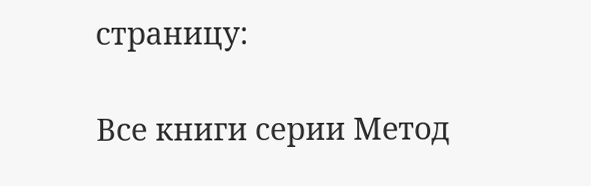страницу:

Все книги серии Метод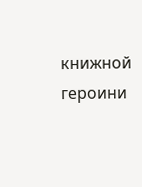книжной героини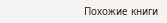Похожие книги